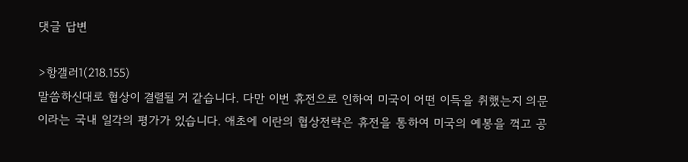댓글 답변

>항갤러1(218.155)
말씀하신대로 협상이 결렬될 거 같습니다. 다만 이번 휴전으로 인하여 미국이 어떤 이득을 취했는지 의문이라는 국내 일각의 평가가 있습니다. 애초에 이란의 협상전략은 휴전을 통하여 미국의 예봉을 꺽고 공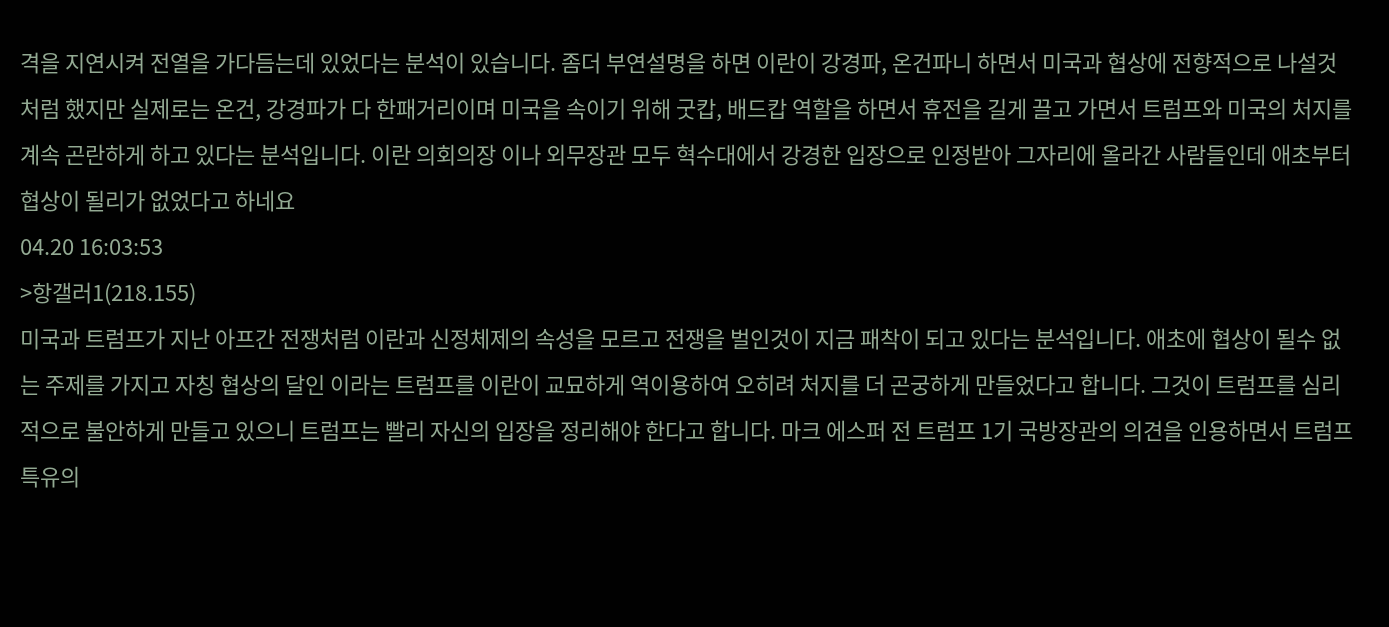격을 지연시켜 전열을 가다듬는데 있었다는 분석이 있습니다. 좀더 부연설명을 하면 이란이 강경파, 온건파니 하면서 미국과 협상에 전향적으로 나설것 처럼 했지만 실제로는 온건, 강경파가 다 한패거리이며 미국을 속이기 위해 굿캅, 배드캅 역할을 하면서 휴전을 길게 끌고 가면서 트럼프와 미국의 처지를 계속 곤란하게 하고 있다는 분석입니다. 이란 의회의장 이나 외무장관 모두 혁수대에서 강경한 입장으로 인정받아 그자리에 올라간 사람들인데 애초부터 협상이 될리가 없었다고 하네요
04.20 16:03:53
>항갤러1(218.155)
미국과 트럼프가 지난 아프간 전쟁처럼 이란과 신정체제의 속성을 모르고 전쟁을 벌인것이 지금 패착이 되고 있다는 분석입니다. 애초에 협상이 될수 없는 주제를 가지고 자칭 협상의 달인 이라는 트럼프를 이란이 교묘하게 역이용하여 오히려 처지를 더 곤궁하게 만들었다고 합니다. 그것이 트럼프를 심리적으로 불안하게 만들고 있으니 트럼프는 빨리 자신의 입장을 정리해야 한다고 합니다. 마크 에스퍼 전 트럼프 1기 국방장관의 의견을 인용하면서 트럼프 특유의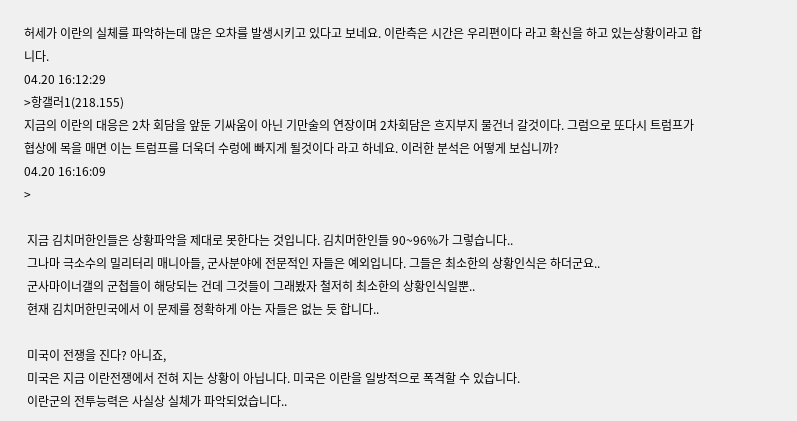허세가 이란의 실체를 파악하는데 많은 오차를 발생시키고 있다고 보네요. 이란측은 시간은 우리편이다 라고 확신을 하고 있는상황이라고 합니다.
04.20 16:12:29
>항갤러1(218.155)
지금의 이란의 대응은 2차 회담을 앞둔 기싸움이 아닌 기만술의 연장이며 2차회담은 흐지부지 물건너 갈것이다. 그럼으로 또다시 트럼프가 협상에 목을 매면 이는 트럼프를 더욱더 수렁에 빠지게 될것이다 라고 하네요. 이러한 분석은 어떻게 보십니까?
04.20 16:16:09
>

 지금 김치머한인들은 상황파악을 제대로 못한다는 것입니다. 김치머한인들 90~96%가 그렇습니다..
 그나마 극소수의 밀리터리 매니아들, 군사분야에 전문적인 자들은 예외입니다. 그들은 최소한의 상황인식은 하더군요..
 군사마이너갤의 군첩들이 해당되는 건데 그것들이 그래봤자 철저히 최소한의 상황인식일뿐..
 현재 김치머한민국에서 이 문제를 정확하게 아는 자들은 없는 듯 합니다..

 미국이 전쟁을 진다? 아니죠,
 미국은 지금 이란전쟁에서 전혀 지는 상황이 아닙니다. 미국은 이란을 일방적으로 폭격할 수 있습니다.
 이란군의 전투능력은 사실상 실체가 파악되었습니다..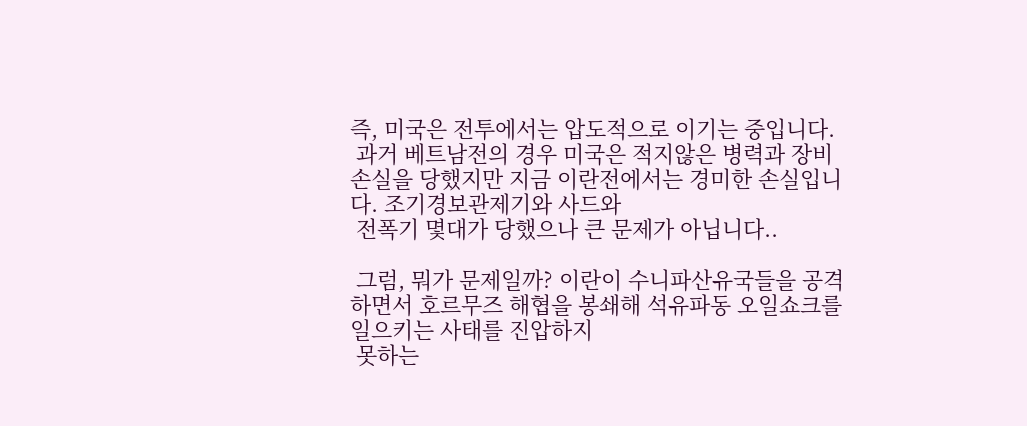즉, 미국은 전투에서는 압도적으로 이기는 중입니다.
 과거 베트남전의 경우 미국은 적지않은 병력과 장비손실을 당했지만 지금 이란전에서는 경미한 손실입니다. 조기경보관제기와 사드와
 전폭기 몇대가 당했으나 큰 문제가 아닙니다..

 그럼, 뭐가 문제일까? 이란이 수니파산유국들을 공격하면서 호르무즈 해협을 봉쇄해 석유파동 오일쇼크를 일으키는 사태를 진압하지
 못하는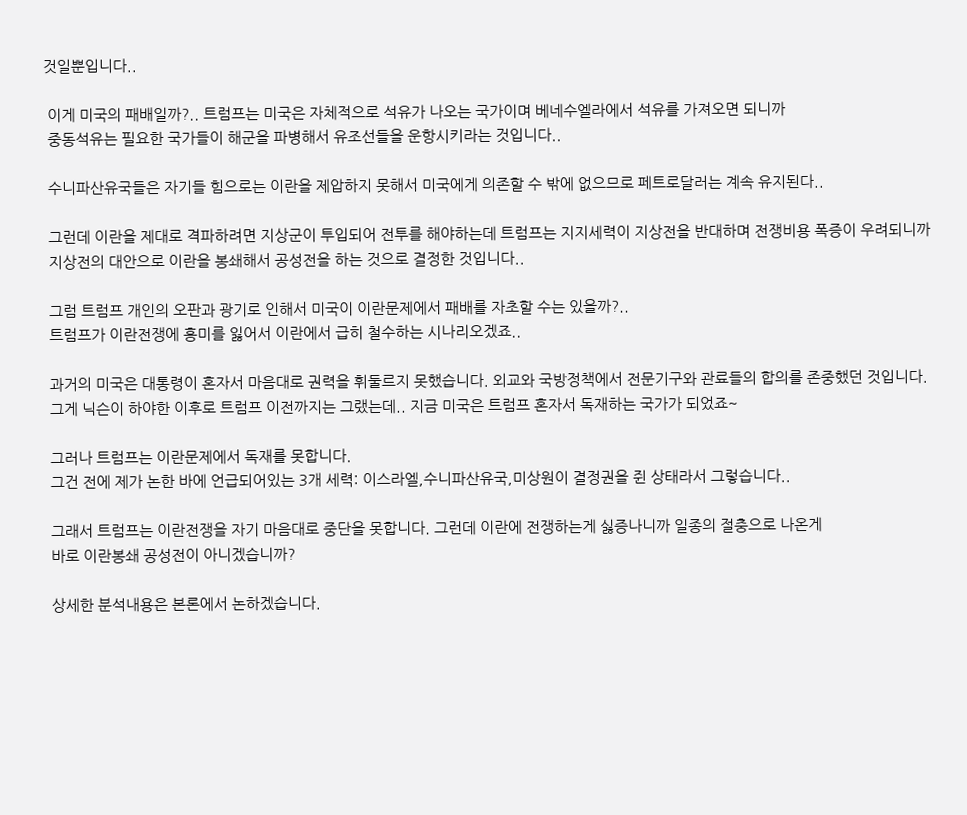것일뿐입니다..

 이게 미국의 패배일까?.. 트럼프는 미국은 자체적으로 석유가 나오는 국가이며 베네수엘라에서 석유를 가져오면 되니까
 중동석유는 필요한 국가들이 해군을 파병해서 유조선들을 운항시키라는 것입니다..

 수니파산유국들은 자기들 힘으로는 이란을 제압하지 못해서 미국에게 의존할 수 밖에 없으므로 페트로달러는 계속 유지된다..

 그런데 이란을 제대로 격파하려면 지상군이 투입되어 전투를 해야하는데 트럼프는 지지세력이 지상전을 반대하며 전쟁비용 폭증이 우려되니까
 지상전의 대안으로 이란을 봉쇄해서 공성전을 하는 것으로 결정한 것입니다..

 그럼 트럼프 개인의 오판과 광기로 인해서 미국이 이란문제에서 패배를 자초할 수는 있을까?..
 트럼프가 이란전쟁에 흥미를 잃어서 이란에서 급히 철수하는 시나리오겠죠..

 과거의 미국은 대통령이 혼자서 마음대로 권력을 휘둘르지 못했습니다. 외교와 국방정책에서 전문기구와 관료들의 합의를 존중했던 것입니다.
 그게 닉슨이 하야한 이후로 트럼프 이전까지는 그랬는데.. 지금 미국은 트럼프 혼자서 독재하는 국가가 되었죠~

 그러나 트럼프는 이란문제에서 독재를 못합니다.
 그건 전에 제가 논한 바에 언급되어있는 3개 세력: 이스라엘,수니파산유국,미상원이 결정권을 쥔 상태라서 그렇습니다..

 그래서 트럼프는 이란전쟁을 자기 마음대로 중단을 못합니다. 그런데 이란에 전쟁하는게 싫증나니까 일종의 절충으로 나온게
 바로 이란봉쇄 공성전이 아니겠습니까?

 상세한 분석내용은 본론에서 논하겠습니다.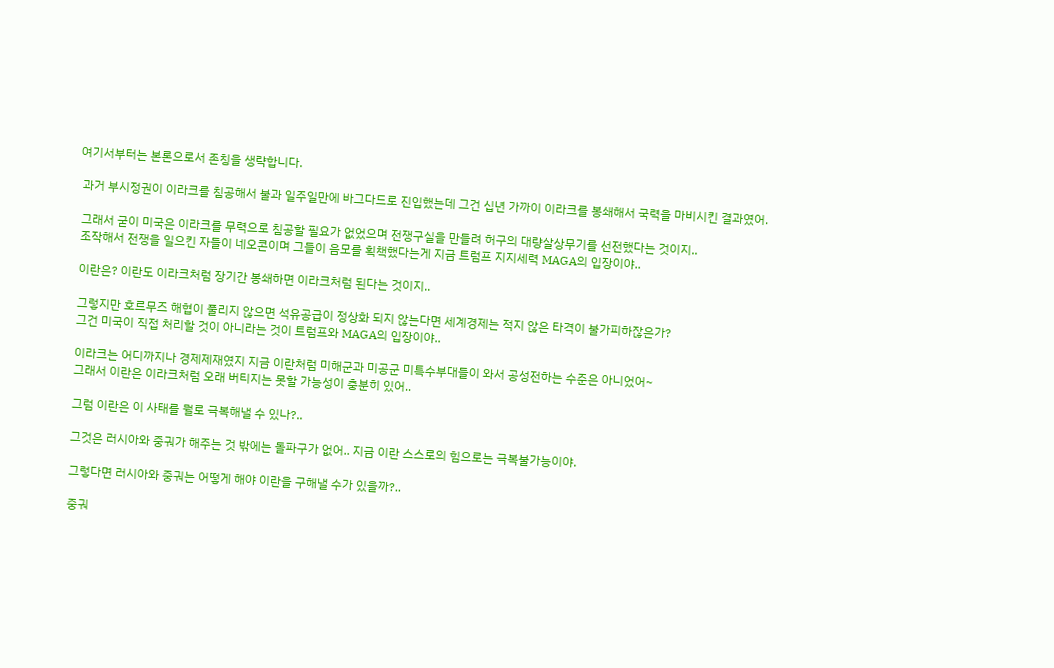여기서부터는 본론으로서 존칭을 생략합니다.

 과거 부시정권이 이라크를 침공해서 불과 일주일만에 바그다드로 진입했는데 그건 십년 가까이 이라크를 봉쇄해서 국력을 마비시킨 결과였어.

 그래서 굳이 미국은 이라크를 무력으로 침공할 필요가 없었으며 전쟁구실을 만들려 허구의 대량살상무기를 선전했다는 것이지..
 조작해서 전쟁을 일으킨 자들이 네오콘이며 그들이 음모를 획책했다는게 지금 트럼프 지지세력 MAGA의 입장이야..

 이란은? 이란도 이라크처럼 장기간 봉쇄하면 이라크처럼 된다는 것이지..

 그렇지만 호르무즈 해협이 풀리지 않으면 석유공급이 정상화 되지 않는다면 세계경제는 적지 않은 타격이 불가피하잖은가?
 그건 미국이 직접 처리할 것이 아니라는 것이 트럼프와 MAGA의 입장이야..

 이라크는 어디까지나 경제제재였지 지금 이란처럼 미해군과 미공군 미특수부대들이 와서 공성전하는 수준은 아니었어~
 그래서 이란은 이라크처럼 오래 버티지는 못할 가능성이 충분히 있어..

 그럼 이란은 이 사태를 뭘로 극복해낼 수 있나?..

 그것은 러시아와 중궈가 해주는 것 밖에는 돌파구가 없어.. 지금 이란 스스로의 힘으로는 극복불가능이야.

 그렇다면 러시아와 중궈는 어떻게 해야 이란을 구해낼 수가 있을까?..

 중궈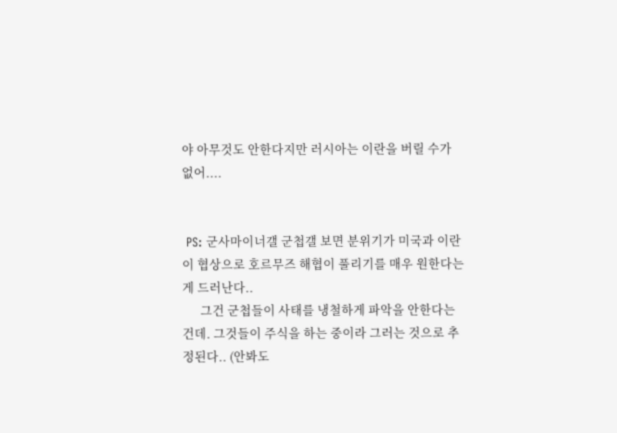야 아무것도 안한다지만 러시아는 이란을 버릴 수가 없어....


 PS: 군사마이너갤 군첩갤 보면 분위기가 미국과 이란이 협상으로 호르무즈 해협이 풀리기를 매우 원한다는 게 드러난다..
      그건 군첩들이 사태를 냉철하게 파악을 안한다는 건데. 그것들이 주식을 하는 중이라 그러는 것으로 추정된다.. (안봐도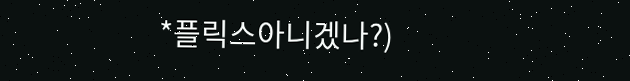*플릭스아니겠나?)